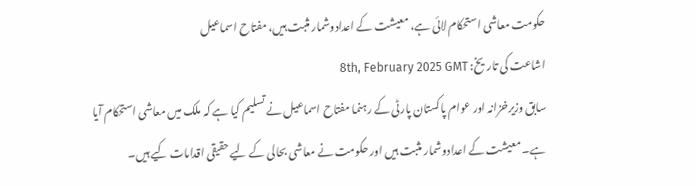حکومت معاشی استحکام لائی ہے، معیشت کے اعدادوشمار مثبت ہیں، مفتاح اسماعیل
اشاعت کی تاریخ: 8th, February 2025 GMT
سابق وزیرخزانہ اور عوام پاکستان پارٹی کے رہنما مفتاح اسماعیل نے تسلیم کیا ہے کہ ملک میں معاشی استحکام آیا ہے۔ معیشت کے اعدادوشمار مثبت ہیں اور حکومت نے معاشی بحالی کے لیے حقیقی اقدامات کیے ہیں۔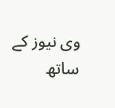وی نیوز کے ساتھ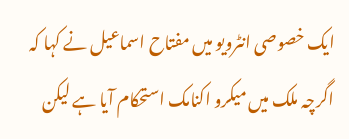ایک خصوصی انٹرویو میں مفتاح اسماعیل نے کہا کہ اگرچہ ملک میں میکرو اکنامک استحکام آیا ہے لیکن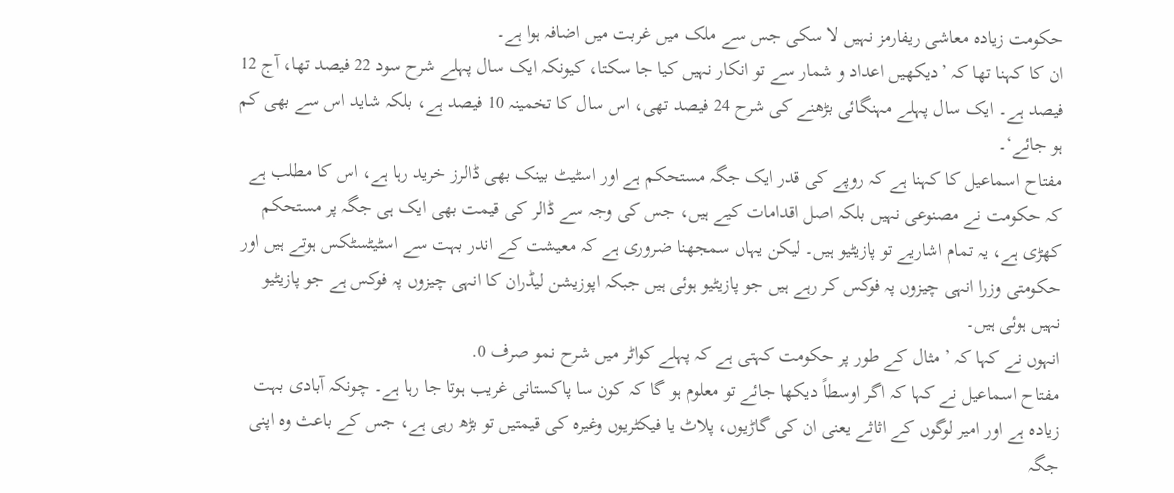حکومت زیادہ معاشی ریفارمز نہیں لا سکی جس سے ملک میں غربت میں اضافہ ہوا ہے۔
ان کا کہنا تھا کہ ’دیکھیں اعداد و شمار سے تو انکار نہیں کیا جا سکتا، کیونکہ ایک سال پہلے شرح سود 22 فیصد تھا، آج 12 فیصد ہے۔ ایک سال پہلے مہنگائی بڑھنے کی شرح 24 فیصد تھی، اس سال کا تخمینہ 10 فیصد ہے، بلکہ شاید اس سے بھی کم ہو جائے‘۔
مفتاح اسماعیل کا کہنا ہے کہ روپے کی قدر ایک جگہ مستحکم ہے اور اسٹیٹ بینک بھی ڈالرز خرید رہا ہے، اس کا مطلب ہے کہ حکومت نے مصنوعی نہیں بلکہ اصل اقدامات کیے ہیں، جس کی وجہ سے ڈالر کی قیمت بھی ایک ہی جگہ پر مستحکم کھڑی ہے، یہ تمام اشاریے تو پازیٹیو ہیں۔ لیکن یہاں سمجھنا ضروری ہے کہ معیشت کے اندر بہت سے اسٹیٹسٹکس ہوتے ہیں اور حکومتی وزرا انہی چیزوں پہ فوکس کر رہے ہیں جو پازیٹیو ہوئی ہیں جبکہ اپوزیشن لیڈران کا انہی چیزوں پہ فوکس ہے جو پازیٹیو نہیں ہوئی ہیں۔
انہوں نے کہا کہ ’مثال کے طور پر حکومت کہتی ہے کہ پہلے کواٹر میں شرح نمو صرف 0.
مفتاح اسماعیل نے کہا کہ اگر اوسطاً دیکھا جائے تو معلوم ہو گا کہ کون سا پاکستانی غریب ہوتا جا رہا ہے۔ چونکہ آبادی بہت زیادہ ہے اور امیر لوگوں کے اثاثے یعنی ان کی گاڑیوں، پلاٹ یا فیکٹریوں وغیرہ کی قیمتیں تو بڑھ رہی ہے، جس کے باعث وہ اپنی جگہ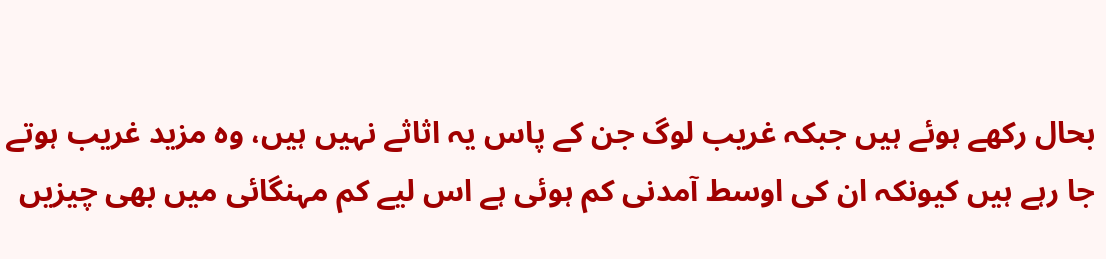بحال رکھے ہوئے ہیں جبکہ غریب لوگ جن کے پاس یہ اثاثے نہیں ہیں، وہ مزید غریب ہوتے جا رہے ہیں کیونکہ ان کی اوسط آمدنی کم ہوئی ہے اس لیے کم مہنگائی میں بھی چیزیں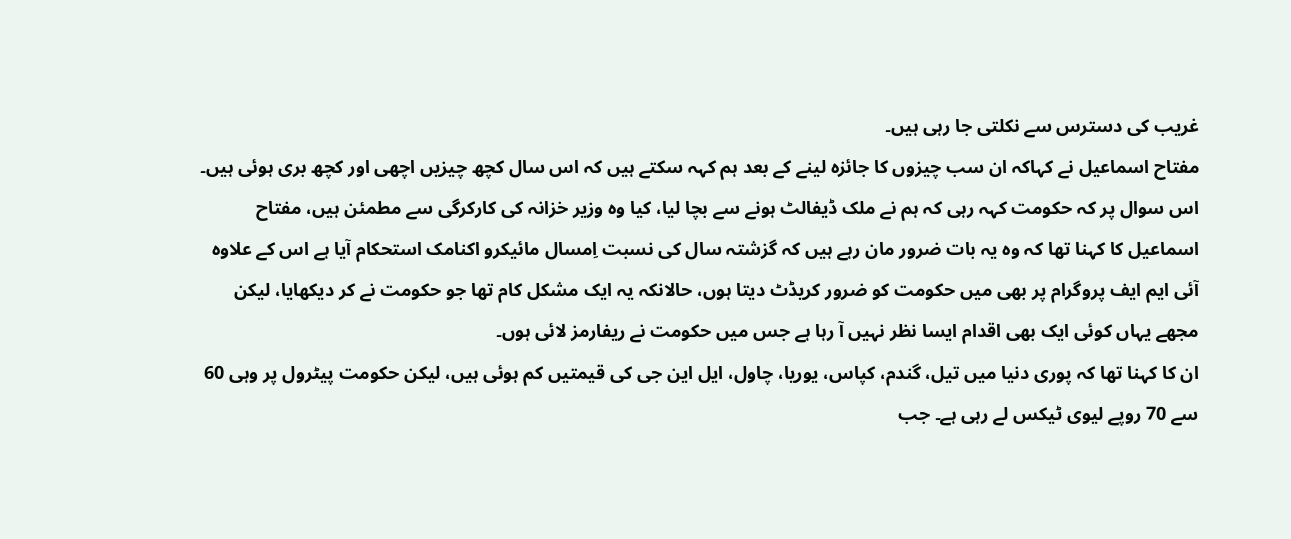غریب کی دسترس سے نکلتی جا رہی ہیں۔
مفتاح اسماعیل نے کہاکہ ان سب چیزوں کا جائزہ لینے کے بعد ہم کہہ سکتے ہیں کہ اس سال کچھ چیزیں اچھی اور کچھ بری ہوئی ہیں۔
اس سوال پر کہ حکومت کہہ رہی کہ ہم نے ملک ڈیفالٹ ہونے سے بچا لیا، کیا وہ وزیر خزانہ کی کارکرگی سے مطمئن ہیں، مفتاح اسماعیل کا کہنا تھا کہ وہ یہ بات ضرور مان رہے ہیں کہ گزشتہ سال کی نسبت اِمسال مائیکرو اکنامک استحکام آیا ہے اس کے علاوہ آئی ایم ایف پروگرام پر بھی میں حکومت کو ضرور کریڈٹ دیتا ہوں، حالانکہ یہ ایک مشکل کام تھا جو حکومت نے کر دیکھایا، لیکن مجھے یہاں کوئی ایک بھی اقدام ایسا نظر نہیں آ رہا ہے جس میں حکومت نے ریفارمز لائی ہوں۔
ان کا کہنا تھا کہ پوری دنیا میں تیل، گندم، کپاس، یوریا، چاول، ایل این جی کی قیمتیں کم ہوئی ہیں، لیکن حکومت پیٹرول پر وہی 60 سے 70 روپے لیوی ٹیکس لے رہی ہے۔ جب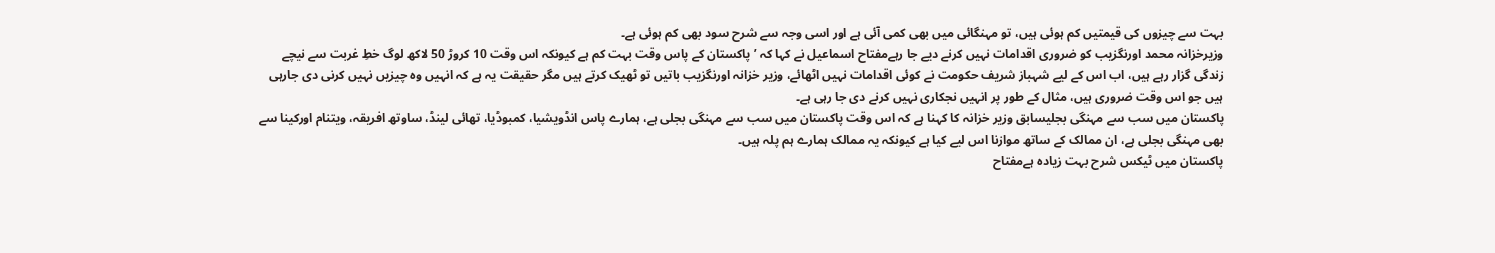بہت سے چیزوں کی قیمتیں کم ہوئی ہیں، تو مہنگائی میں بھی کمی آئی ہے اور اسی وجہ سے شرح سود بھی کم ہوئی ہے۔
وزیرخزانہ محمد اورنگزیب کو ضروری اقدامات نہیں کرنے دیے جا رہےمفتاح اسماعیل نے کہا کہ ’پاکستان کے پاس وقت بہت کم ہے کیونکہ اس وقت 10 کروڑ 50 لاکھ لوگ خطِ غربت سے نیچے زندگی گزار رہے ہیں، اب اس کے لیے شہباز شریف حکومت نے کوئی اقدامات نہیں اٹھائے، وزیر خزانہ اورنگزیب باتیں تو ٹھیک کرتے ہیں مگر حقیقت یہ ہے کہ انہیں وہ چیزیں نہیں کرنی دی جارہی ہیں جو اس وقت ضروری ہیں، مثال کے طور پر انہیں نجکاری نہیں کرنے دی جا رہی ہے۔
پاکستان میں سب سے مہنگی بجلیسابق وزیر خزانہ کا کہنا ہے کہ اس وقت پاکستان میں سب سے مہنگی بجلی ہے، ہمارے پاس انڈویشیا، کمبوڈیا، تھائی لینڈ، ساوتھ افریقہ، ویتنام اورکینا سے بھی مہنگی بجلی ہے، ان ممالک کے ساتھ موازنا اس لیے کیا ہے کیونکہ یہ ممالک ہمارے ہم پلہ ہیں۔
پاکستان میں ٹیکس شرح بہت زیادہ ہےمفتاح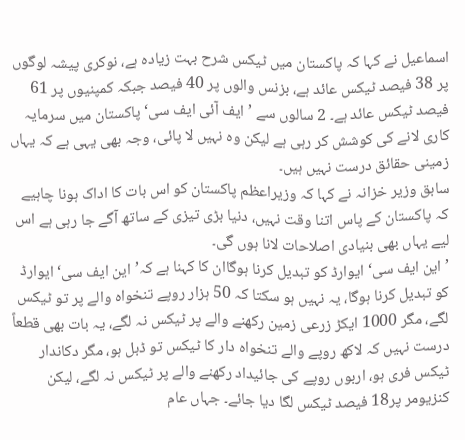اسماعیل نے کہا کہ پاکستان میں ٹیکس شرح بہت زیادہ ہے، نوکری پیشہ لوگوں پر 38 فیصد ٹیکس عائد ہے، بزنس والوں پر 40 فیصد جبکہ کمپنیوں پر 61 فیصد ٹیکس عائد ہے۔ 2 سالوں سے ’ایف آئی ایف سی‘ پاکستان میں سرمایہ کاری لانے کی کوشش کر رہی ہے لیکن وہ نہیں لا پائی، وجہ بھی یہی ہے کہ یہاں زمینی حقائق درست نہیں ہیں۔
سابق وزیر خزانہ نے کہا کہ وزیراعظم پاکستان کو اس بات کا اداک ہونا چاہیے کہ پاکستان کے پاس اتنا وقت نہیں، دنیا بڑی تیزی کے ساتھ آگے جا رہی ہے اس لیے یہاں بھی بنیادی اصلاحات لانا ہوں گی۔
’این ایف سی‘ ایوارڈ کو تبدیل کرنا ہوگاان کا کہنا ہے کہ’این ایف سی‘ ایوارڈ کو تبدیل کرنا ہوگا، یہ نہیں ہو سکتا کہ 50 ہزار روپے تنخواہ والے پر تو ٹیکس لگے، مگر 1000 ایکڑ زرعی زمین رکھنے والے پر ٹیکس نہ لگے، یہ بات بھی قطعاً درست نہیں کہ لاکھ روپے والے تنخواہ دار کا ٹیکس تو ڈبل ہو، مگر دکاندار ٹیکس فری ہو، اربوں روپے کی جائیداد رکھنے والے پر ٹیکس نہ لگے، لیکن کنزیومر پر18 فیصد ٹیکس لگا دیا جائے۔ جہاں عام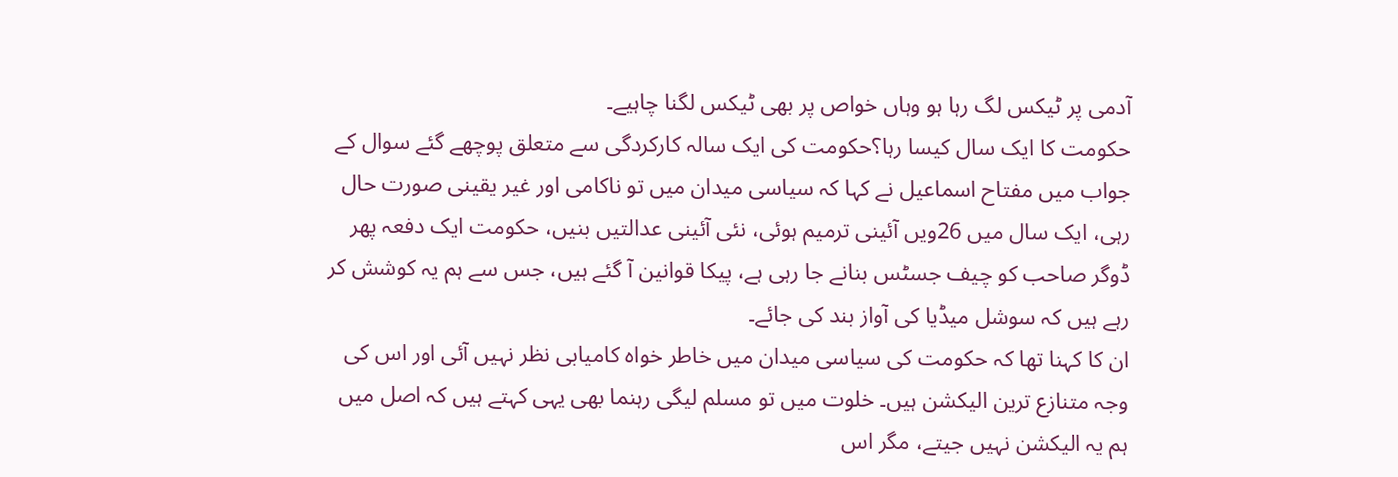آدمی پر ٹیکس لگ رہا ہو وہاں خواص پر بھی ٹیکس لگنا چاہیے۔
حکومت کا ایک سال کیسا رہا؟حکومت کی ایک سالہ کارکردگی سے متعلق پوچھے گئے سوال کے جواب میں مفتاح اسماعیل نے کہا کہ سیاسی میدان میں تو ناکامی اور غیر یقینی صورت حال رہی، ایک سال میں 26ویں آئینی ترمیم ہوئی، نئی آئینی عدالتیں بنیں، حکومت ایک دفعہ پھر ڈوگر صاحب کو چیف جسٹس بنانے جا رہی ہے، پیکا قوانین آ گئے ہیں، جس سے ہم یہ کوشش کر رہے ہیں کہ سوشل میڈیا کی آواز بند کی جائے۔
ان کا کہنا تھا کہ حکومت کی سیاسی میدان میں خاطر خواہ کامیابی نظر نہیں آئی اور اس کی وجہ متنازع ترین الیکشن ہیں۔ خلوت میں تو مسلم لیگی رہنما بھی یہی کہتے ہیں کہ اصل میں ہم یہ الیکشن نہیں جیتے، مگر اس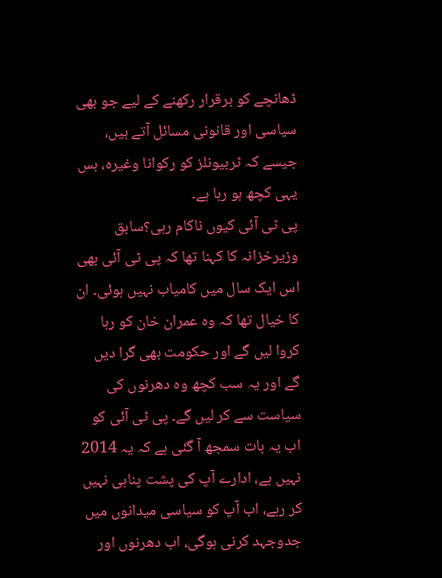ڈھانچے کو برقرار رکھنے کے لیے جو بھی سیاسی اور قانونی مسائل آتے ہیں، جیسے کہ ٹربیونلز کو رکوانا وغیرہ، بس یہی کچھ ہو رہا ہے۔
پی ٹی آئی کیوں ناکام رہی؟سابق وزیرخزانہ کا کہنا تھا کہ پی ٹی آئی بھی اس ایک سال میں کامیاب نہیں ہوئی۔ ان کا خیال تھا کہ وہ عمران خان کو رہا کروا لیں گے اور حکومت بھی گرا دیں گے اور یہ سب کچھ وہ دھرنوں کی سیاست سے کر لیں گے۔ پی ٹی آئی کو اب یہ بات سمجھ آ گئی ہے کہ یہ 2014 نہیں ہے، ادارے آپ کی پشت پناہی نہیں کر رہے، اب آپ کو سیاسی میدانوں میں جدوجہد کرنی ہوگی، اب دھرنوں اور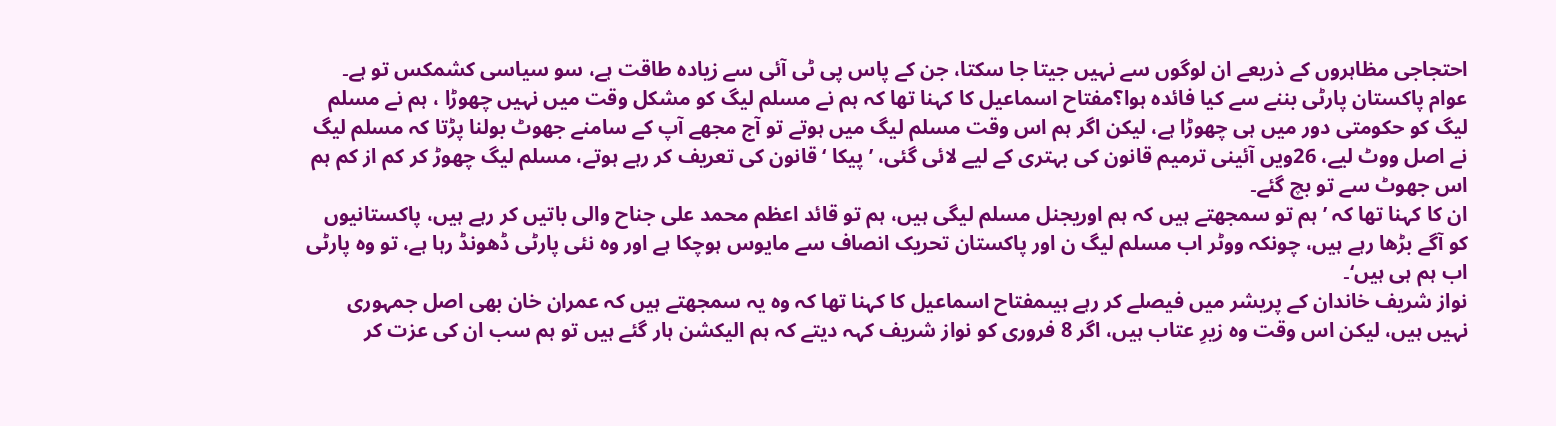احتجاجی مظاہروں کے ذریعے ان لوگوں سے نہیں جیتا جا سکتا، جن کے پاس پی ٹی آئی سے زیادہ طاقت ہے، سو سیاسی کشمکس تو ہے۔
عوام پاکستان پارٹی بننے سے کیا فائدہ ہوا؟مفتاح اسماعیل کا کہنا تھا کہ ہم نے مسلم لیگ کو مشکل وقت میں نہیں چھوڑا ، ہم نے مسلم لیگ کو حکومتی دور میں ہی چھوڑا ہے، لیکن اگر ہم اس وقت مسلم لیگ میں ہوتے تو آج مجھے آپ کے سامنے جھوٹ بولنا پڑتا کہ مسلم لیگ نے اصل ووٹ لیے، 26ویں آئینی ترمیم قانون کی بہتری کے لیے لائی گئی، ’پیکا ‘ قانون کی تعریف کر رہے ہوتے، مسلم لیگ چھوڑ کر کم از کم ہم اس جھوٹ سے تو بچ گئے۔
ان کا کہنا تھا کہ ’ہم تو سمجھتے ہیں کہ ہم اوریجنل مسلم لیگی ہیں، ہم تو قائد اعظم محمد علی جناح والی باتیں کر رہے ہیں، پاکستانیوں کو آگے بڑھا رہے ہیں، چونکہ ووٹر اب مسلم لیگ ن اور پاکستان تحریک انصاف سے مایوس ہوچکا ہے اور وہ نئی پارٹی ڈھونڈ رہا ہے، تو وہ پارٹی اب ہم ہی ہیں‘۔
نواز شریف خاندان کے پریشر میں فیصلے کر رہے ہیںمفتاح اسماعیل کا کہنا تھا کہ وہ یہ سمجھتے ہیں کہ عمران خان بھی اصل جمہوری نہیں ہیں، لیکن اس وقت وہ زیرِ عتاب ہیں، اگر 8 فروری کو نواز شریف کہہ دیتے کہ ہم الیکشن ہار گئے ہیں تو ہم سب ان کی عزت کر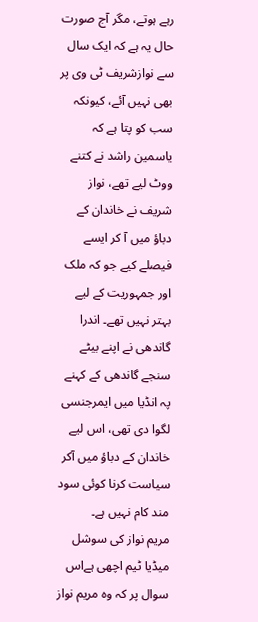رہے ہوتے، مگر آج صورت حال یہ ہے کہ ایک سال سے نوازشریف ٹی وی پر بھی نہیں آئے، کیونکہ سب کو پتا ہے کہ یاسمین راشد نے کتنے ووٹ لیے تھے، نواز شریف نے خاندان کے دباؤ میں آ کر ایسے فیصلے کیے جو کہ ملک اور جمہوریت کے لیے بہتر نہیں تھے۔ اندرا گاندھی نے اپنے بیٹے سنجے گاندھی کے کہنے پہ انڈیا میں ایمرجنسی لگوا دی تھی، اس لیے خاندان کے دباؤ میں آکر سیاست کرنا کوئی سود مند کام نہیں ہے۔
مریم نواز کی سوشل میڈیا ٹیم اچھی ہےاس سوال پر کہ وہ مریم نواز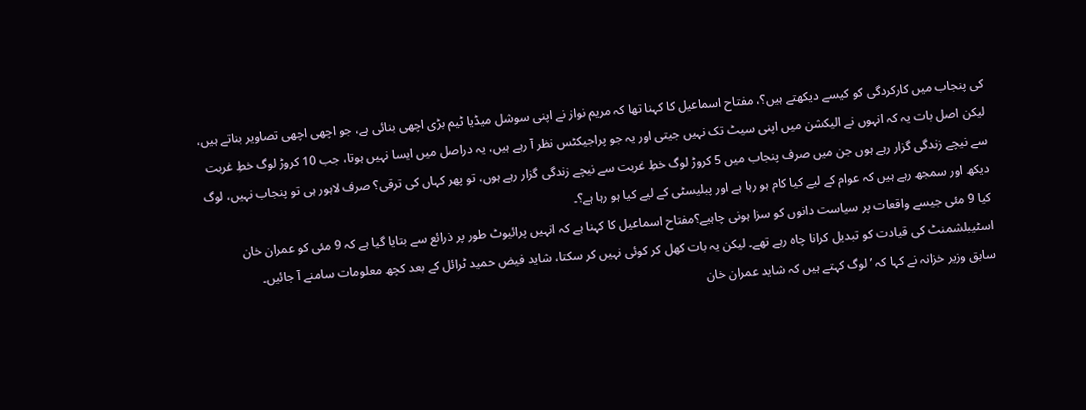کی پنجاب میں کارکردگی کو کیسے دیکھتے ہیں؟، مفتاح اسماعیل کا کہنا تھا کہ مریم نواز نے اپنی سوشل میڈیا ٹیم بڑی اچھی بنائی ہے، جو اچھی اچھی تصاویر بناتے ہیں، لیکن اصل بات یہ کہ انہوں نے الیکشن میں اپنی سیٹ تک نہیں جیتی اور یہ جو پراجیکٹس نظر آ رہے ہیں، یہ دراصل میں ایسا نہیں ہوتا، جب 10 کروڑ لوگ خطِ غربت سے نیچے زندگی گزار رہے ہوں جن میں صرف پنجاب میں 5 کروڑ لوگ خطِ غربت سے نیچے زندگی گزار رہے ہوں، تو پھر کہاں کی ترقی؟ صرف لاہور ہی تو پنجاب نہیں، لوگ دیکھ اور سمجھ رہے ہیں کہ عوام کے لیے کیا کام ہو رہا ہے اور پبلیسٹی کے لیے کیا ہو رہا ہے؟۔
کیا 9 مئی جیسے واقعات پر سیاست دانوں کو سزا ہونی چاہیے؟مفتاح اسماعیل کا کہنا ہے کہ انہیں پرائیوٹ طور پر ذرائع سے بتایا گیا ہے کہ 9 مئی کو عمران خان اسٹیبلشمنٹ کی قیادت کو تبدیل کرانا چاہ رہے تھے۔ لیکن یہ بات کھل کر کوئی نہیں کر سکتا، شاید فیض حمید ٹرائل کے بعد کچھ معلومات سامنے آ جائیں۔
سابق وزیر خزانہ نے کہا کہ ’لوگ کہتے ہیں کہ شاید عمران خان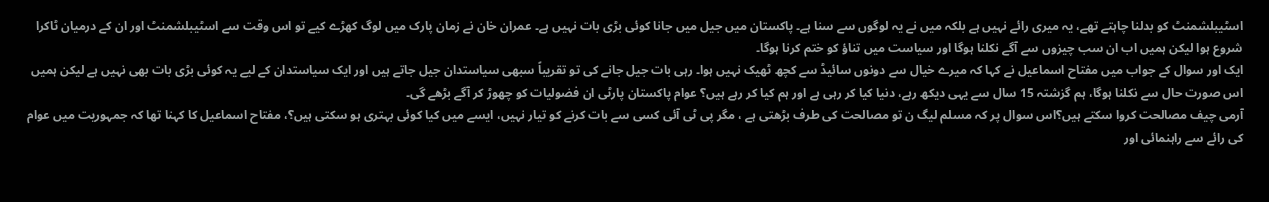اسٹیبلشمنٹ کو بدلنا چاہتے تھے، یہ میری رائے نہیں ہے بلکہ میں نے یہ لوگوں سے سنا ہے۔ پاکستان میں جیل میں جانا کوئی بڑی بات نہیں ہے۔ عمران خان نے زمان پارک میں لوگ کھڑے کیے تو اس وقت سے اسٹیبلشمنٹ اور ان کے درمیان ٹاکرا شروع ہوا لیکن ہمیں اب ان سب چیزوں سے آگے نکلنا ہوگا اور سیاست میں تناؤ کو ختم کرنا ہوگا۔
ایک اور سوال کے جواب میں مفتاح اسماعیل نے کہا کہ میرے خیال سے دونوں سائیڈ سے کچھ ٹھیک نہیں ہوا۔ رہی بات جیل جانے کی تو تقریباً سبھی سیاستدان جیل جاتے ہیں اور ایک سیاستدان کے لیے یہ کوئی بڑی بات بھی نہیں ہے لیکن ہمیں اس صورت حال سے نکلنا ہوگا، ہم گزشتہ 15 سال سے یہی دیکھ رہے، دنیا کیا کر رہی ہے اور ہم کیا کر رہے ہیں؟ عوام پاکستان پارٹی ان فضولیات کو چھوڑ کر آگے بڑھے گی۔
آرمی چیف مصالحت کروا سکتے ہیں؟اس سوال پر کہ مسلم لیگ ن تو مصالحت کی طرف بڑھتی ہے ، مگر پی ٹی آئی کسی سے بات کرنے کو تیار نہیں، ایسے میں کیا کوئی بہتری ہو سکتی ہیں؟، مفتاح اسماعیل کا کہنا تھا کہ جمہوریت میں عوام کی رائے سے راہنمائی اور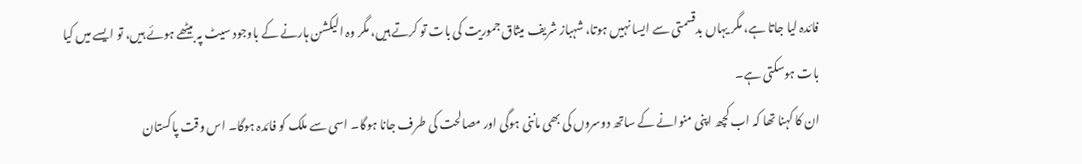فائدہ لیا جاتا ہے، مگر یہاں بدقسمتی سے ایسا نہیں ہوتا، شہباز شریف میثاق جموریت کی بات تو کرتے ہیں، مگر وہ الیکشن ہارنے کے باوجود سیٹ پہ بیٹھے ہوئے ہیں، تو ایسے میں کیا بات ہوسکتی ہے۔
ان کا کہنا تھا کہ اب کچھ اپنی منوانے کے ساتھ دوسروں کی بھی ماننی ہوگی اور مصالحت کی طرف جانا ہوگا۔ اسی سے ملک کو فائدہ ہوگا۔ اس وقت پاکستان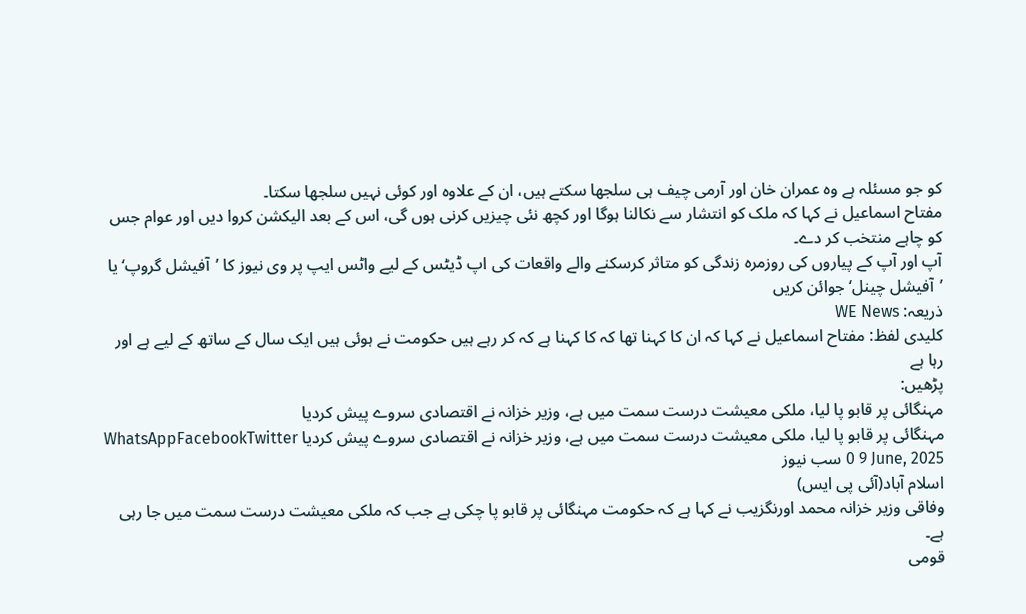کو جو مسئلہ ہے وہ عمران خان اور آرمی چیف ہی سلجھا سکتے ہیں، ان کے علاوہ اور کوئی نہیں سلجھا سکتا۔
مفتاح اسماعیل نے کہا کہ ملک کو انتشار سے نکالنا ہوگا اور کچھ نئی چیزیں کرنی ہوں گی، اس کے بعد الیکشن کروا دیں اور عوام جس کو چاہے منتخب کر دے۔
آپ اور آپ کے پیاروں کی روزمرہ زندگی کو متاثر کرسکنے والے واقعات کی اپ ڈیٹس کے لیے واٹس ایپ پر وی نیوز کا ’آفیشل گروپ‘ یا ’آفیشل چینل‘ جوائن کریں
ذریعہ: WE News
کلیدی لفظ: مفتاح اسماعیل نے کہا کہ ان کا کہنا تھا کہ کا کہنا ہے کہ کر رہے ہیں حکومت نے ہوئی ہیں ایک سال کے ساتھ کے لیے ہے اور رہا ہے
پڑھیں:
مہنگائی پر قابو پا لیا، ملکی معیشت درست سمت میں ہے، وزیر خزانہ نے اقتصادی سروے پیش کردیا
مہنگائی پر قابو پا لیا، ملکی معیشت درست سمت میں ہے، وزیر خزانہ نے اقتصادی سروے پیش کردیا WhatsAppFacebookTwitter 0 9 June, 2025 سب نیوز
اسلام آباد(آئی پی ایس)
وفاقی وزیر خزانہ محمد اورنگزیب نے کہا ہے کہ حکومت مہنگائی پر قابو پا چکی ہے جب کہ ملکی معیشت درست سمت میں جا رہی ہے۔
قومی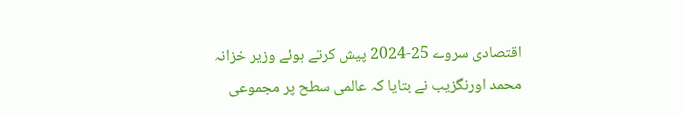اقتصادی سروے 25-2024 پیش کرتے ہوئے وزیر خزانہ محمد اورنگزیب نے بتایا کہ عالمی سطح پر مجموعی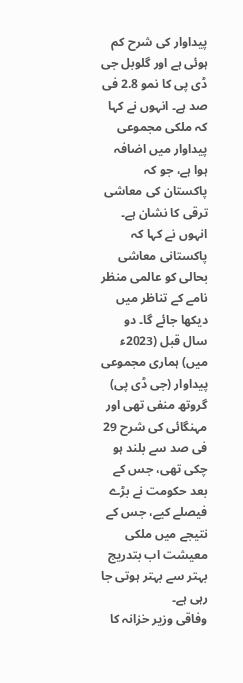پیداوار کی شرح کم ہوئی ہے اور گلوبل جی ڈی پی کا نمو 2.8 فی صد ہے۔ انہوں نے کہا کہ ملکی مجموعی پیداوار میں اضافہ ہوا ہے، جو کہ پاکستان کی معاشی ترقی کا نشان ہے۔
انہوں نے کہا کہ پاکستانی معاشی بحالی کو عالمی منظر نامے کے تناظر میں دیکھا جائے گا۔ دو سال قبل (2023ء میں) ہماری مجموعی پیداوار (جی ڈی پی) گروتھ منفی تھی اور مہنگائی کی شرح 29 فی صد سے بلند ہو چکی تھی، جس کے بعد حکومت نے بڑے فیصلے کیے، جس کے نتیجے میں ملکی معیشت اب بتدریج بہتر سے بہتر ہوتی جا رہی ہے۔
وفاقی وزیر خزانہ کا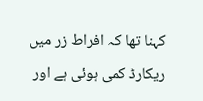کہنا تھا کہ افراط زر میں ریکارڈ کمی ہوئی ہے اور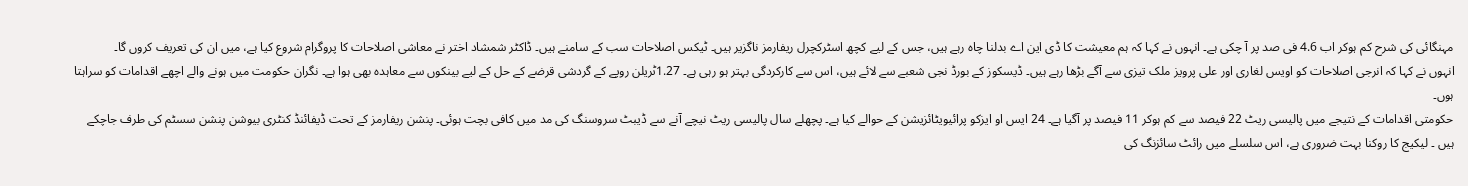مہنگائی کی شرح کم ہوکر اب 4.6 فی صد پر آ چکی ہے۔ انہوں نے کہا کہ ہم معیشت کا ڈی این اے بدلنا چاہ رہے ہیں، جس کے لیے کچھ اسٹرکچرل ریفارمز ناگزیر ہیں۔ ٹیکس اصلاحات سب کے سامنے ہیں۔ ڈاکٹر شمشاد اختر نے معاشی اصلاحات کا پروگرام شروع کیا ہے، میں ان کی تعریف کروں گا۔
انہوں نے کہا کہ انرجی اصلاحات کو اویس لغاری اور علی پرویز ملک تیزی سے آگے بڑھا رہے ہیں۔ ڈیسکوز کے بورڈ نجی شعبے سے لائے ہیں، اس سے کارکردگی بہتر ہو رہی ہے۔ 1.27ٹریلن روپے کے گردشی قرضے کے حل کے لیے بینکوں سے معاہدہ بھی ہوا ہے۔ نگران حکومت میں ہونے والے اچھے اقدامات کو سراہتا ہوں۔
حکومتی اقدامات کے نتیجے میں پالیسی ریٹ 22 فیصد سے کم ہوکر 11 فیصد پر آگیا ہے۔ 24 ایس او ایزکو پرائیویٹائزیشن کے حوالے کیا ہے۔ پچھلے سال پالیسی ریٹ نیچے آنے سے ڈیبٹ سروسنگ کی مد میں کافی بچت ہوئی۔ پنشن ریفارمز کے تحت ڈیفائنڈ کنٹری بیوشن پنشن سسٹم کی طرف جاچکے ہیں ۔ لیکیج کا روکنا بہت ضروری ہے، اس سلسلے میں رائٹ سائزنگ کی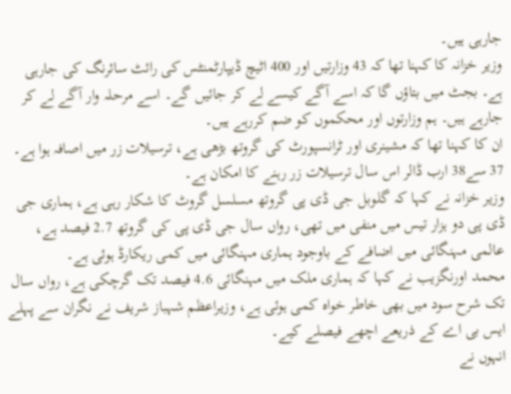جارہی ہیں۔
وزیر خزانہ کا کہنا تھا کہ 43 وزارتیں اور 400 اٹیچ ڈیپارٹمنٹس کی رائٹ سائرنگ کی جارہی ہے۔ بجٹ میں بتاؤں گا کہ اسے آگے کیسے لے کر جائیں گے۔ اسے مرحلہ وار آگے لے کر جارہے ہیں۔ ہم وزارتوں اور محکموں کو ضم کررہے ہیں۔
ان کا کہنا تھا کہ مشینری اور ٹرانسپورٹ کی گروتھ بڑھی ہے، ترسیلات زر میں اصافہ ہوا ہے۔ 37 سے38 ارب ڈالر اس سال ترسیلات زر رہنے کا امکان ہے۔
وزیر خزانہ نے کہا کہ گلوبل جی ڈی پی گروتھ مسلسل گروٹ کا شکار رہی ہے، ہماری جی ڈی پی دو ہزار تیس میں منفی میں تھی، رواں سال جی ڈی پی کی گروتھ 2.7 فیصد ہے، عالمی مہنگائی میں اضافے کے باوجود ہماری مہنگائی میں کمی ریکارڈ ہوئی ہے۔
محمد اورنگزیب نے کہا کہ ہماری ملک میں مہنگائی 4.6 فیصد تک گرچکی ہے، رواں سال تک شرح سود میں بھی خاطر خواہ کمی ہوئی ہے، وزیراعظم شہباز شریف نے نگران سے پہلے ایس بی اے کے ذریعے اچھے فیصلے کیے۔
انہوں نے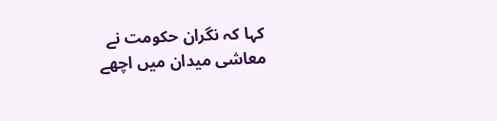کہا کہ نگران حکومت نے معاشی میدان میں اچھے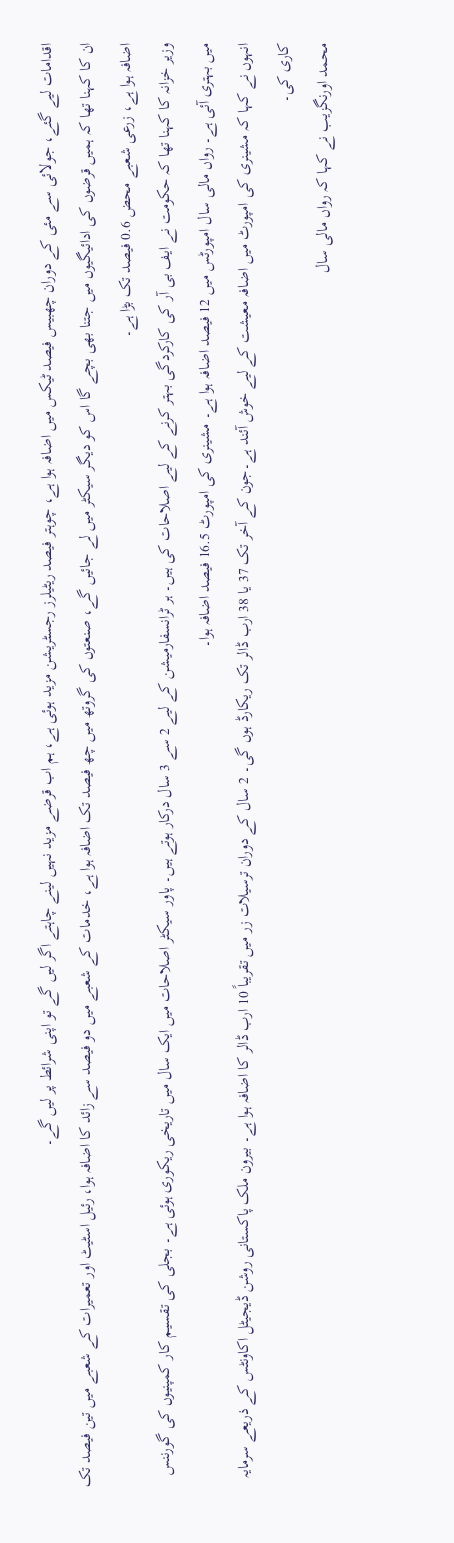اقدامات لیے گئے، جولائی سے مئی کے دوران چھبیس فیصد ٹیکس میں اضافہ ہوا ہے، چوہتر فیصد ریٹیلرز رجسٹریشن مزید ہوئی ہے، ہم اب قرضے مزید نہیں لینے چاہتے اگر لیں گے تو اپنی شرائط پر لیں گے۔
ان کا کہنا تھا کہ ہمیں قرضوں کی ادائیگیوں میں جتنا بھی بچے گا اس کو دیگر سیکٹر میں لے جائیں گے، صنعتوں کی گروتھ میں چھ فیصد تک اضافہ ہوا ہے، خدمات کے شعبے میں دو فیصد سے زائد کا اضافہ ہوا، رئیل اسٹیٹ اور تعمیرات کے شعبے میں تین فیصد تک اضافہ ہوا ہے، زرعی شعبے محض 0.6 فیصد تک بڑا ہے۔
وزیر خزانہ کا کہنا تھا کہ حکومت نے ایف بی آر کی کارکردگی بہتر کرنے کے لیے اصلاحات کی ہیں۔ ہر ٹرانسفارمیشن کے لیے 2 سے 3 سال درکار ہوتے ہیں۔ پاور سیکٹر اصلاحات میں ایک سال میں تاریخی ریکوری ہوئی ہے۔ بجلی کی تقسیم کار کمپنیوں کی گورننس میں بہتری آئی ہے۔ رواں مالی سال امپورٹس میں 12 فیصد اضافہ ہوا ہے۔ مشینری کی امپورٹ 16.5 فیصد اضافہ ہوا۔
انہوں نے کہا کہ مشینری کی امپورٹ میں اضافہ معیشت کے لیے خوش آئند ہے۔جون کے آخر تک 37 یا 38 ارب ڈالر تک ریکارڈ ہوں گی۔ 2 سال کے دوران ترسیلات زر میں تقریباً 10 ارب ڈالر کا اضافہ ہوا ہے۔ بیرون ملک پاکستانی روشن ڈیجیٹل اکاونٹس کے ذریعے سرمایہ کاری کی۔
محمد اورنگزیب نے کہا کہ رواں مالی سال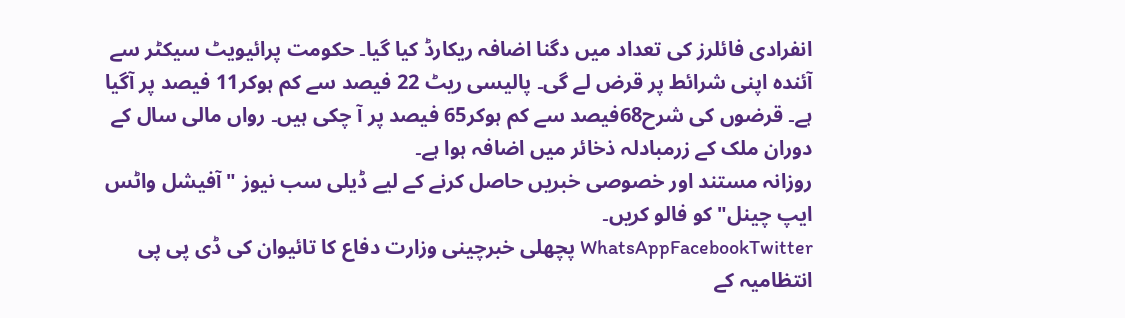انفرادی فائلرز کی تعداد میں دگنا اضافہ ریکارڈ کیا گیا۔ حکومت پرائیویٹ سیکٹر سے آئندہ اپنی شرائط پر قرض لے گی۔ پالیسی ریٹ 22 فیصد سے کم ہوکر11 فیصد پر آگیا ہے۔ قرضوں کی شرح68فیصد سے کم ہوکر65 فیصد پر آ چکی ہیں۔ رواں مالی سال کے دوران ملک کے زرمبادلہ ذخائر میں اضافہ ہوا ہے۔
روزانہ مستند اور خصوصی خبریں حاصل کرنے کے لیے ڈیلی سب نیوز "آفیشل واٹس ایپ چینل" کو فالو کریں۔
WhatsAppFacebookTwitter پچھلی خبرچینی وزارت دفاع کا تائیوان کی ڈی پی پی انتظامیہ کے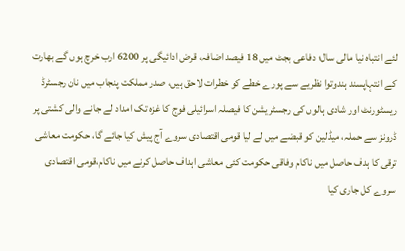لئے انتباہ نیا مالی سال؛ دفاعی بجٹ میں 18 فیصد اضافہ، قرض ادائیگی پر 6200 ارب خرچ ہوں گے بھارت کے انتہاپسند ہندوتوا نظریے سے پورے خطے کو خطرات لاحق ہیں، صدر مملکت پنجاب میں نان رجسٹرڈ ریسٹورنٹ اور شادی ہالوں کی رجسٹریشن کا فیصلہ اسرائیلی فوج کا غزہ تک امداد لے جانے والی کشتی پر ڈرونز سے حملہ، میڈلین کو قبضے میں لے لیا قومی اقتصادی سروے آج پیش کیا جائے گا، حکومت معاشی ترقی کا ہدف حاصل میں ناکام وفاقی حکومت کئی معاشی اہداف حاصل کرنے میں ناکام،قومی اقتصادی سروے کل جاری کیا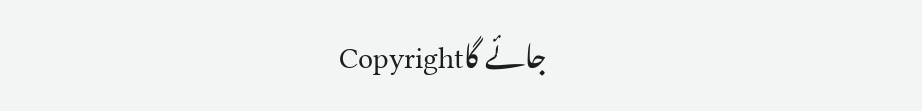جائے گاCopyright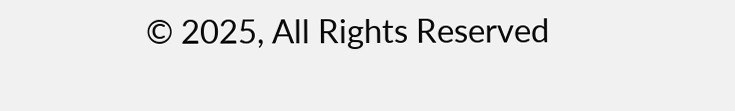© 2025, All Rights Reserved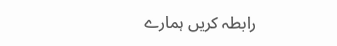رابطہ کریں ہمارے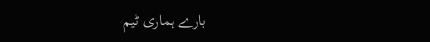بارے ہماری ٹیم